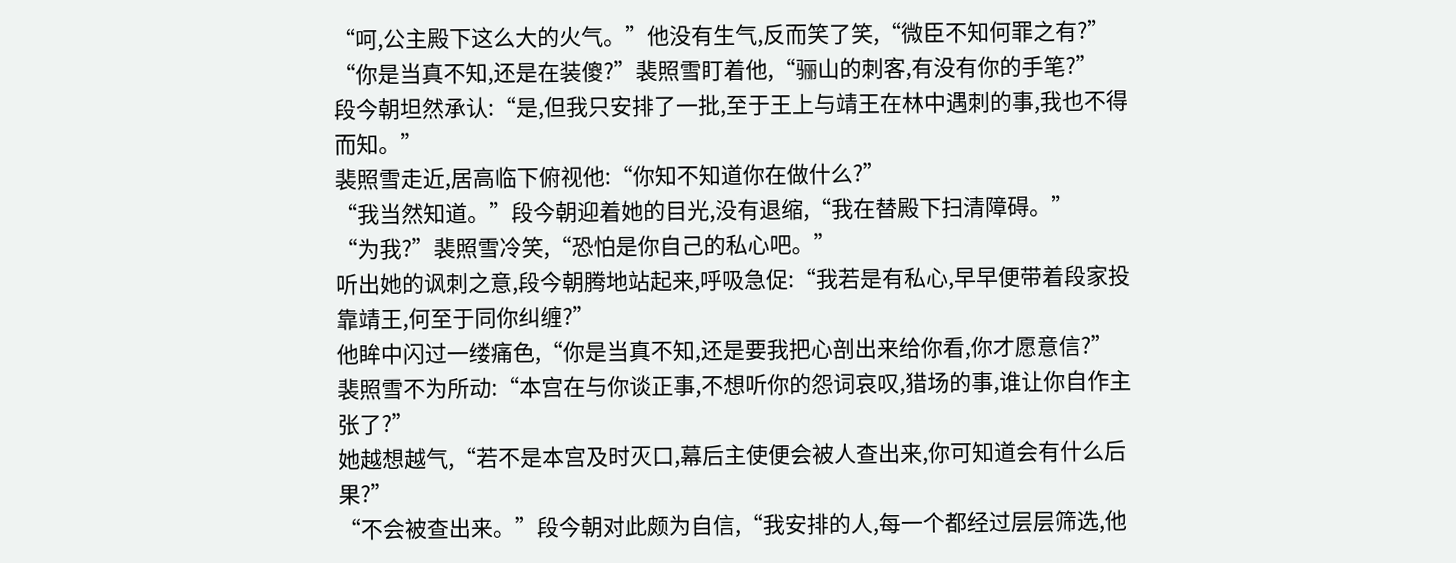“呵,公主殿下这么大的火气。”他没有生气,反而笑了笑,“微臣不知何罪之有?”
“你是当真不知,还是在装傻?”裴照雪盯着他,“骊山的刺客,有没有你的手笔?”
段今朝坦然承认:“是,但我只安排了一批,至于王上与靖王在林中遇刺的事,我也不得而知。”
裴照雪走近,居高临下俯视他:“你知不知道你在做什么?”
“我当然知道。”段今朝迎着她的目光,没有退缩,“我在替殿下扫清障碍。”
“为我?”裴照雪冷笑,“恐怕是你自己的私心吧。”
听出她的讽刺之意,段今朝腾地站起来,呼吸急促:“我若是有私心,早早便带着段家投靠靖王,何至于同你纠缠?”
他眸中闪过一缕痛色,“你是当真不知,还是要我把心剖出来给你看,你才愿意信?”
裴照雪不为所动:“本宫在与你谈正事,不想听你的怨词哀叹,猎场的事,谁让你自作主张了?”
她越想越气,“若不是本宫及时灭口,幕后主使便会被人查出来,你可知道会有什么后果?”
“不会被查出来。”段今朝对此颇为自信,“我安排的人,每一个都经过层层筛选,他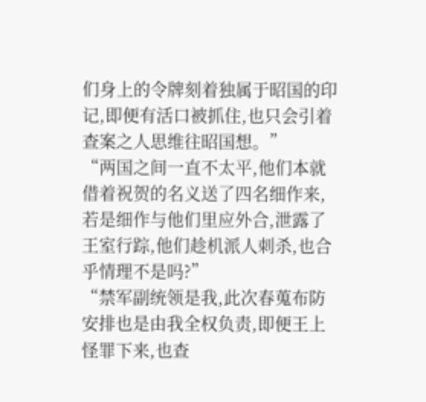们身上的令牌刻着独属于昭国的印记,即便有活口被抓住,也只会引着查案之人思维往昭国想。”
“两国之间一直不太平,他们本就借着祝贺的名义送了四名细作来,若是细作与他们里应外合,泄露了王室行踪,他们趁机派人刺杀,也合乎情理不是吗?”
“禁军副统领是我,此次春蒐布防安排也是由我全权负责,即便王上怪罪下来,也查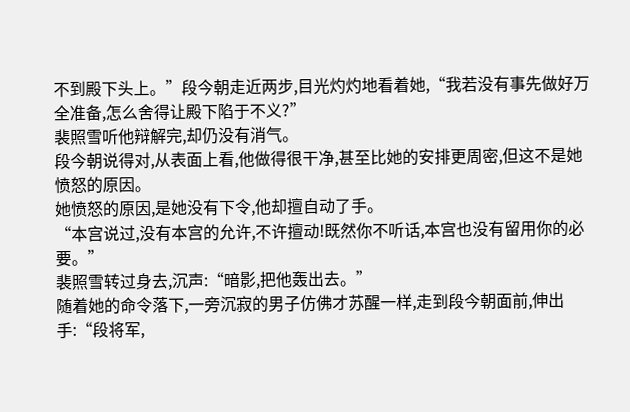不到殿下头上。”段今朝走近两步,目光灼灼地看着她,“我若没有事先做好万全准备,怎么舍得让殿下陷于不义?”
裴照雪听他辩解完,却仍没有消气。
段今朝说得对,从表面上看,他做得很干净,甚至比她的安排更周密,但这不是她愤怒的原因。
她愤怒的原因,是她没有下令,他却擅自动了手。
“本宫说过,没有本宫的允许,不许擅动!既然你不听话,本宫也没有留用你的必要。”
裴照雪转过身去,沉声:“暗影,把他轰出去。”
随着她的命令落下,一旁沉寂的男子仿佛才苏醒一样,走到段今朝面前,伸出手:“段将军,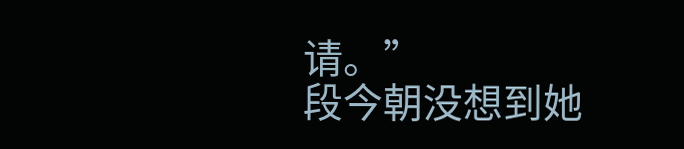请。”
段今朝没想到她